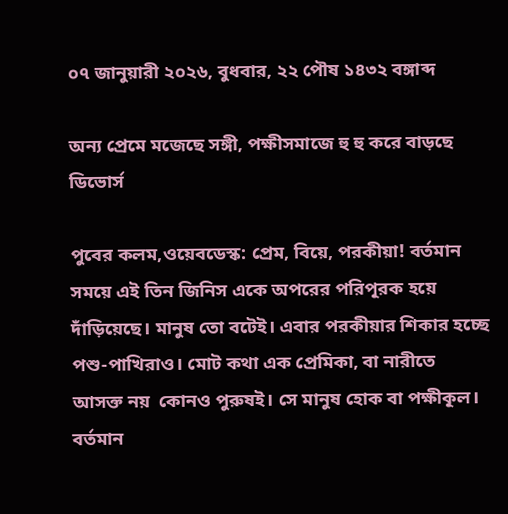০৭ জানুয়ারী ২০২৬, বুধবার, ২২ পৌষ ১৪৩২ বঙ্গাব্দ

অন্য প্রেমে মজেছে সঙ্গী, পক্ষীসমাজে হু হু করে বাড়ছে ডিভোর্স

পুবের কলম,ওয়েবডেস্ক: প্রেম, বিয়ে, পরকীয়া! বর্তমান সময়ে এই তিন জিনিস একে অপরের পরিপূরক হয়ে দাঁড়িয়েছে। মানুষ তো বটেই। এবার পরকীয়ার শিকার হচ্ছে পশু-পাখিরাও। মোট কথা এক প্রেমিকা, বা নারীতে আসক্ত নয়  কোনও পুরুষই। সে মানুষ হোক বা পক্ষীকূল। বর্তমান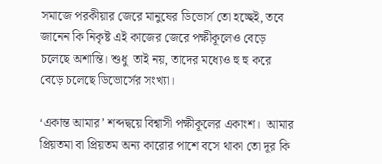সমাজে পরকীয়ার জেরে মানুষের ডিভোর্স তো হচ্ছেই, তবে জানেন কি নিকৃষ্ট এই কাজের জেরে পক্ষীকূলেও বেড়ে চলেছে অশান্তি। শুধু  তাই নয়, তাদের মধ্যেও হু হু করে বেড়ে চলেছে ডিভোর্সের সংখ্যা।

‘একান্ত আমার’ শব্দদ্বয়ে বিশ্বাসী পক্ষীকূলের একাংশ।  আমার প্রিয়তমা বা প্রিয়তম অন্য কারোর পাশে বসে থাকা তো দূর কি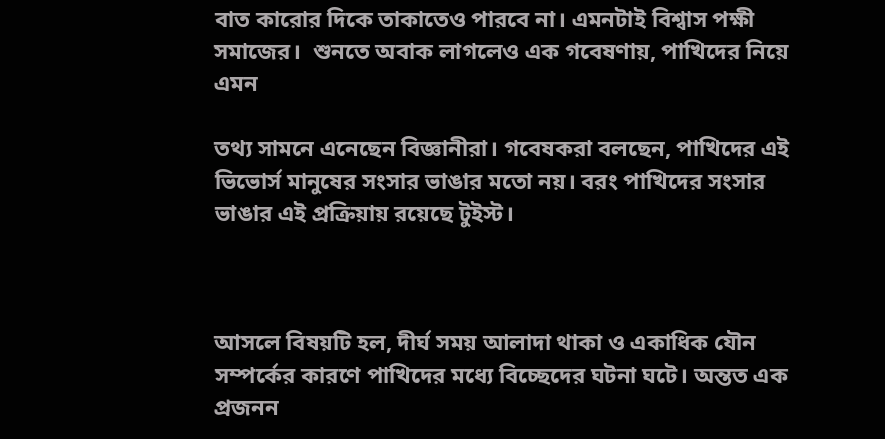বাত কারোর দিকে তাকাতেও পারবে না। এমনটাই বিশ্বাস পক্ষী সমাজের।  শুনতে অবাক লাগলেও এক গবেষণায়, পাখিদের নিয়ে এমন

তথ্য সামনে এনেছেন বিজ্ঞানীরা। গবেষকরা বলছেন, পাখিদের এই ভিভোর্স মানুষের সংসার ভাঙার মতো নয়। বরং পাখিদের সংসার ভাঙার এই প্রক্রিয়ায় রয়েছে টুইস্ট।



আসলে বিষয়টি হল, দীর্ঘ সময় আলাদা থাকা ও একাধিক যৌন সম্পর্কের কারণে পাখিদের মধ্যে বিচ্ছেদের ঘটনা ঘটে। অন্তত এক প্রজনন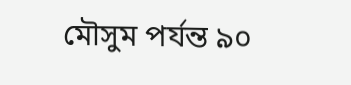মৌসুম পর্যন্ত ৯০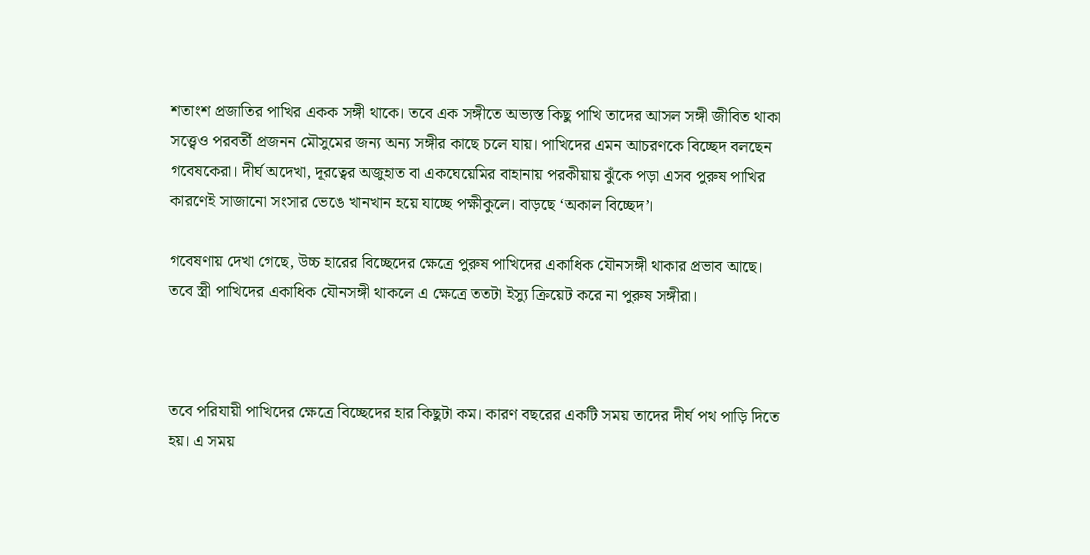শতাংশ প্রজাতির পাখির একক সঙ্গী থাকে। তবে এক সঙ্গীতে অভ্যস্ত কিছু পাখি তাদের আসল সঙ্গী জীবিত থাকা সত্ত্বেও পরবর্তী প্রজনন মৌসুমের জন্য অন্য সঙ্গীর কাছে চলে যায়। পাখিদের এমন আচরণকে বিচ্ছেদ বলছেন গবেষকেরা। দীর্ঘ অদেখা, দূরত্বের অজুহাত বা একঘেয়েমির বাহানায় পরকীয়ায় ঝুঁকে পড়া এসব পুরুষ পাখির কারণেই সাজানো সংসার ভেঙে খানখান হয়ে যাচ্ছে পক্ষীকুলে। বাড়ছে ‘অকাল বিচ্ছেদ’।

গবেষণায় দেখা গেছে, উচ্চ হারের বিচ্ছেদের ক্ষেত্রে পুরুষ পাখিদের একাধিক যৌনসঙ্গী থাকার প্রভাব আছে। তবে স্ত্রী পাখিদের একাধিক যৌনসঙ্গী থাকলে এ ক্ষেত্রে ততটা ইস্যু ক্রিয়েট করে না পুরুষ সঙ্গীরা।



তবে পরিযায়ী পাখিদের ক্ষেত্রে বিচ্ছেদের হার কিছুটা কম। কারণ বছরের একটি সময় তাদের দীর্ঘ পথ পাড়ি দিতে হয়। এ সময়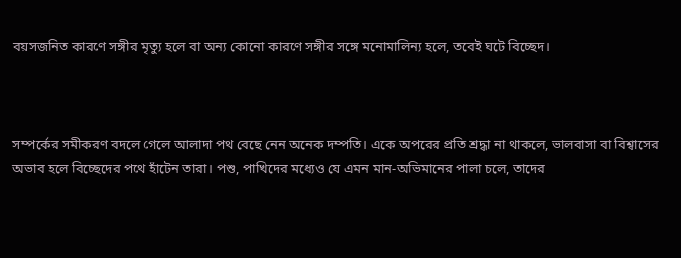বয়সজনিত কারণে সঙ্গীর মৃত্যু হলে বা অন্য কোনো কারণে সঙ্গীর সঙ্গে মনোমালিন্য হলে, তবেই ঘটে বিচ্ছেদ।



সম্পর্কের সমীকরণ বদলে গেলে আলাদা পথ বেছে নেন অনেক দম্পতি। একে অপরের প্রতি শ্রদ্ধা না থাকলে, ভালবাসা বা বিশ্বাসের অভাব হলে বিচ্ছেদের পথে হাঁটেন তারা। পশু, পাখিদের মধ্যেও যে এমন মান-অভিমানের পালা চলে, তাদের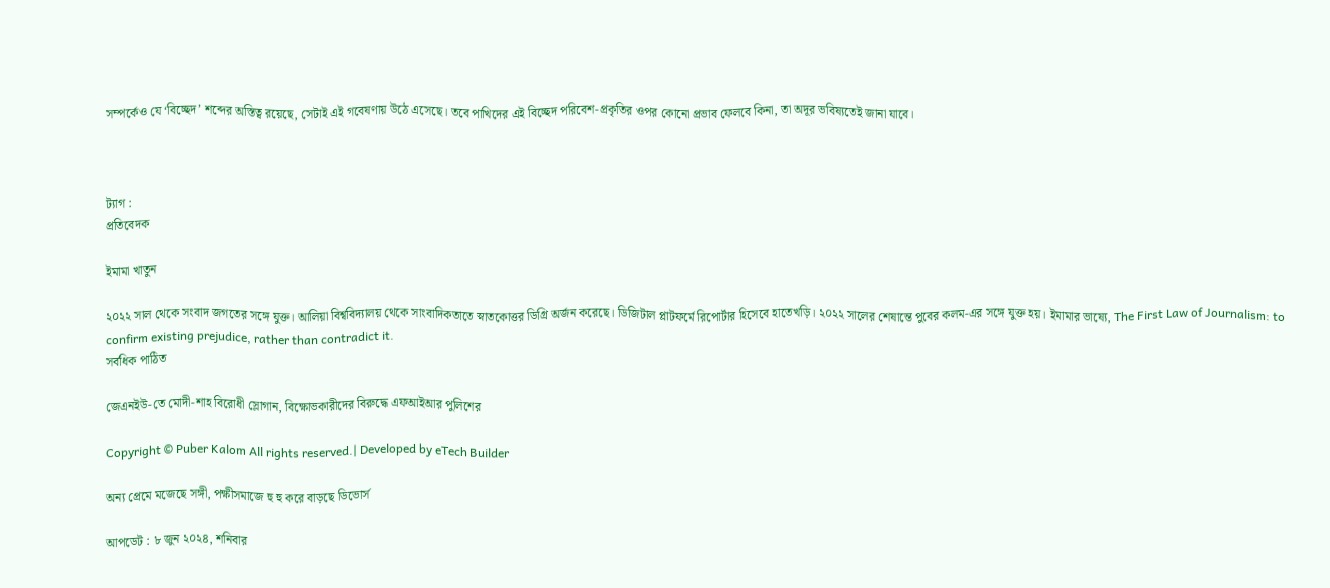সম্পর্কেও যে ‘বিচ্ছেদ’ শব্দের অস্তিত্ব রয়েছে, সেটাই এই গবেষণায় উঠে এসেছে। তবে পাখিদের এই বিচ্ছেদ পরিবেশ-প্রকৃতির ওপর কোনো প্রভাব ফেলবে কিনা, তা অদূর ভবিষ্যতেই জানা যাবে।



ট্যাগ :
প্রতিবেদক

ইমামা খাতুন

২০২২ সাল থেকে সংবাদ জগতের সঙ্গে যুক্ত। আলিয়া বিশ্ববিদ্যালয় থেকে সাংবাদিকতাতে স্নাতকোত্তর ডিগ্রি অর্জন করেছে। ডিজিটাল প্লাটফর্মে রিপোর্টার হিসেবে হাতেখড়ি। ২০২২ সালের শেষান্তে পুবের কলম-এর সঙ্গে যুক্ত হয়। ইমামার ভাষ্যে, The First Law of Journalism: to confirm existing prejudice, rather than contradict it.
সর্বধিক পাঠিত

জেএনইউ-তে মোদী-শাহ বিরোধী স্লোগান, বিক্ষোভকারীদের বিরুদ্ধে এফআইআর পুলিশের

Copyright © Puber Kalom All rights reserved.| Developed by eTech Builder

অন্য প্রেমে মজেছে সঙ্গী, পক্ষীসমাজে হু হু করে বাড়ছে ডিভোর্স

আপডেট : ৮ জুন ২০২৪, শনিবার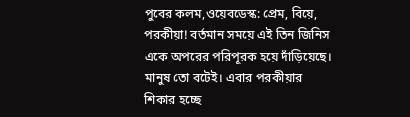পুবের কলম,ওয়েবডেস্ক: প্রেম, বিয়ে, পরকীয়া! বর্তমান সময়ে এই তিন জিনিস একে অপরের পরিপূরক হয়ে দাঁড়িয়েছে। মানুষ তো বটেই। এবার পরকীয়ার শিকার হচ্ছে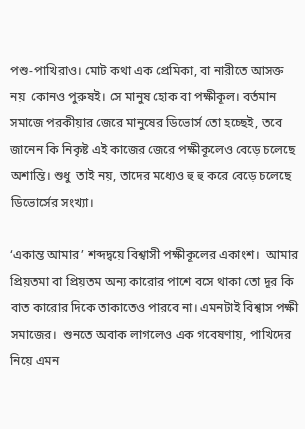পশু-পাখিরাও। মোট কথা এক প্রেমিকা, বা নারীতে আসক্ত নয়  কোনও পুরুষই। সে মানুষ হোক বা পক্ষীকূল। বর্তমান সমাজে পরকীয়ার জেরে মানুষের ডিভোর্স তো হচ্ছেই, তবে জানেন কি নিকৃষ্ট এই কাজের জেরে পক্ষীকূলেও বেড়ে চলেছে অশান্তি। শুধু  তাই নয়, তাদের মধ্যেও হু হু করে বেড়ে চলেছে ডিভোর্সের সংখ্যা।

‘একান্ত আমার’ শব্দদ্বয়ে বিশ্বাসী পক্ষীকূলের একাংশ।  আমার প্রিয়তমা বা প্রিয়তম অন্য কারোর পাশে বসে থাকা তো দূর কি বাত কারোর দিকে তাকাতেও পারবে না। এমনটাই বিশ্বাস পক্ষী সমাজের।  শুনতে অবাক লাগলেও এক গবেষণায়, পাখিদের নিয়ে এমন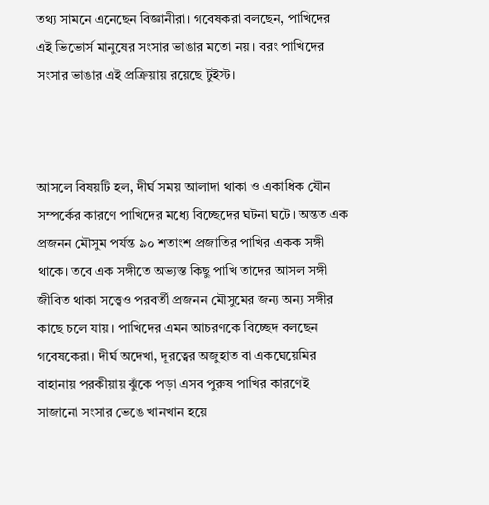তথ্য সামনে এনেছেন বিজ্ঞানীরা। গবেষকরা বলছেন, পাখিদের এই ভিভোর্স মানুষের সংসার ভাঙার মতো নয়। বরং পাখিদের সংসার ভাঙার এই প্রক্রিয়ায় রয়েছে টুইস্ট।



আসলে বিষয়টি হল, দীর্ঘ সময় আলাদা থাকা ও একাধিক যৌন সম্পর্কের কারণে পাখিদের মধ্যে বিচ্ছেদের ঘটনা ঘটে। অন্তত এক প্রজনন মৌসুম পর্যন্ত ৯০ শতাংশ প্রজাতির পাখির একক সঙ্গী থাকে। তবে এক সঙ্গীতে অভ্যস্ত কিছু পাখি তাদের আসল সঙ্গী জীবিত থাকা সত্ত্বেও পরবর্তী প্রজনন মৌসুমের জন্য অন্য সঙ্গীর কাছে চলে যায়। পাখিদের এমন আচরণকে বিচ্ছেদ বলছেন গবেষকেরা। দীর্ঘ অদেখা, দূরত্বের অজুহাত বা একঘেয়েমির বাহানায় পরকীয়ায় ঝুঁকে পড়া এসব পুরুষ পাখির কারণেই সাজানো সংসার ভেঙে খানখান হয়ে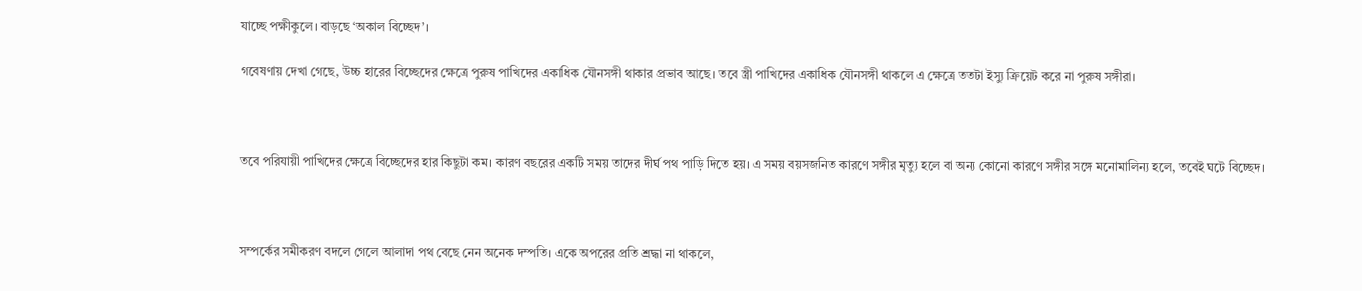যাচ্ছে পক্ষীকুলে। বাড়ছে ‘অকাল বিচ্ছেদ’।

গবেষণায় দেখা গেছে, উচ্চ হারের বিচ্ছেদের ক্ষেত্রে পুরুষ পাখিদের একাধিক যৌনসঙ্গী থাকার প্রভাব আছে। তবে স্ত্রী পাখিদের একাধিক যৌনসঙ্গী থাকলে এ ক্ষেত্রে ততটা ইস্যু ক্রিয়েট করে না পুরুষ সঙ্গীরা।



তবে পরিযায়ী পাখিদের ক্ষেত্রে বিচ্ছেদের হার কিছুটা কম। কারণ বছরের একটি সময় তাদের দীর্ঘ পথ পাড়ি দিতে হয়। এ সময় বয়সজনিত কারণে সঙ্গীর মৃত্যু হলে বা অন্য কোনো কারণে সঙ্গীর সঙ্গে মনোমালিন্য হলে, তবেই ঘটে বিচ্ছেদ।



সম্পর্কের সমীকরণ বদলে গেলে আলাদা পথ বেছে নেন অনেক দম্পতি। একে অপরের প্রতি শ্রদ্ধা না থাকলে,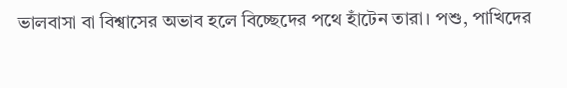ভালবাসা বা বিশ্বাসের অভাব হলে বিচ্ছেদের পথে হাঁটেন তারা। পশু, পাখিদের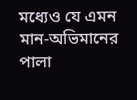মধ্যেও যে এমন মান-অভিমানের পালা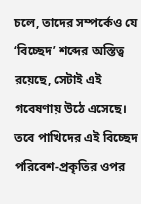চলে, তাদের সম্পর্কেও যে ‘বিচ্ছেদ’ শব্দের অস্তিত্ব রয়েছে, সেটাই এই গবেষণায় উঠে এসেছে। তবে পাখিদের এই বিচ্ছেদ পরিবেশ-প্রকৃতির ওপর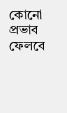কোনো প্রভাব ফেলবে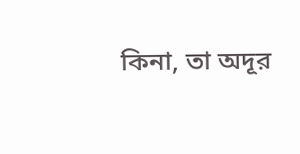কিনা, তা অদূর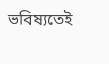ভবিষ্যতেই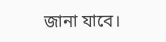জানা যাবে।